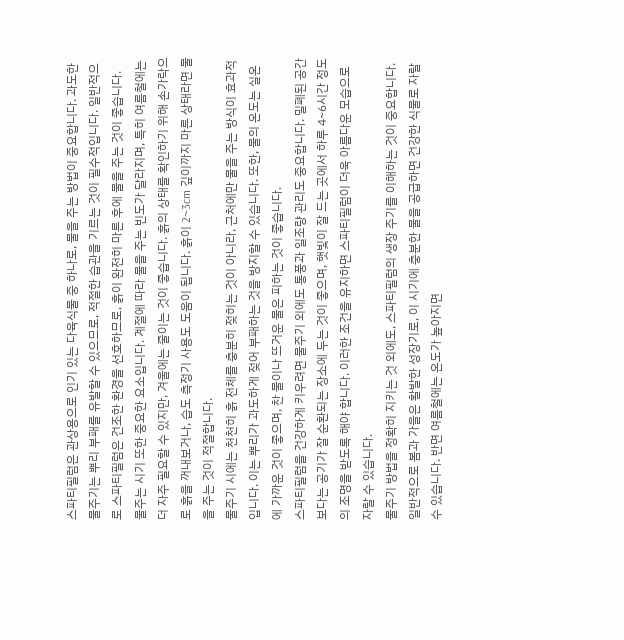스파티필럼은 관상용으로 인기 있는 다육식물 중 하나로, 물을 주는 방법이 중요합니다. 과도한 물주기는 뿌리 부패를 유발할 수 있으므로, 적절한 습관을 기르는 것이 필수적입니다. 일반적으로 스파티필럼은 건조한 환경을 선호하므로, 흙이 완전히 마른 후에 물을 주는 것이 좋습니다.
물주는 시기 또한 중요한 요소입니다. 계절에 따라 물을 주는 빈도가 달라지며, 특히 여름철에는 더 자주 필요할 수 있지만, 겨울에는 줄이는 것이 좋습니다. 흙의 상태를 확인하기 위해 손가락으로 흙을 꺼내보거나, 습도 측정기 사용도 도움이 됩니다. 흙이 2~3cm 깊이까지 마른 상태라면 물을 주는 것이 적절합니다.
물주기 시에는 천천히 흙 전체를 충분히 젖히는 것이 아니라, 근처에만 물을 주는 방식이 효과적입니다. 이는 뿌리가 과도하게 젖어 부패하는 것을 방지할 수 있습니다. 또한, 물의 온도는 실온에 가까운 것이 좋으며, 찬 물이나 뜨거운 물은 피하는 것이 좋습니다.
스파티필럼을 건강하게 키우려면 물주기 외에도 통풍과 일조량 관리도 중요합니다. 밀폐된 공간보다는 공기가 잘 순환되는 장소에 두는 것이 좋으며, 햇빛이 잘 드는 곳에서 하루 4~6시간 정도의 조명을 받도록 해야 합니다. 이러한 조건을 유지하면 스파티필럼이 더욱 아름다운 모습으로 자랄 수 있습니다.
물주기 방법을 정확히 지키는 것 외에도, 스파티필럼의 생장 주기를 이해하는 것이 중요합니다. 일반적으로 봄과 가을은 활발한 성장기로, 이 시기에 충분한 물을 공급하면 건강한 식물로 자랄 수 있습니다. 반면 여름철에는 온도가 높아지면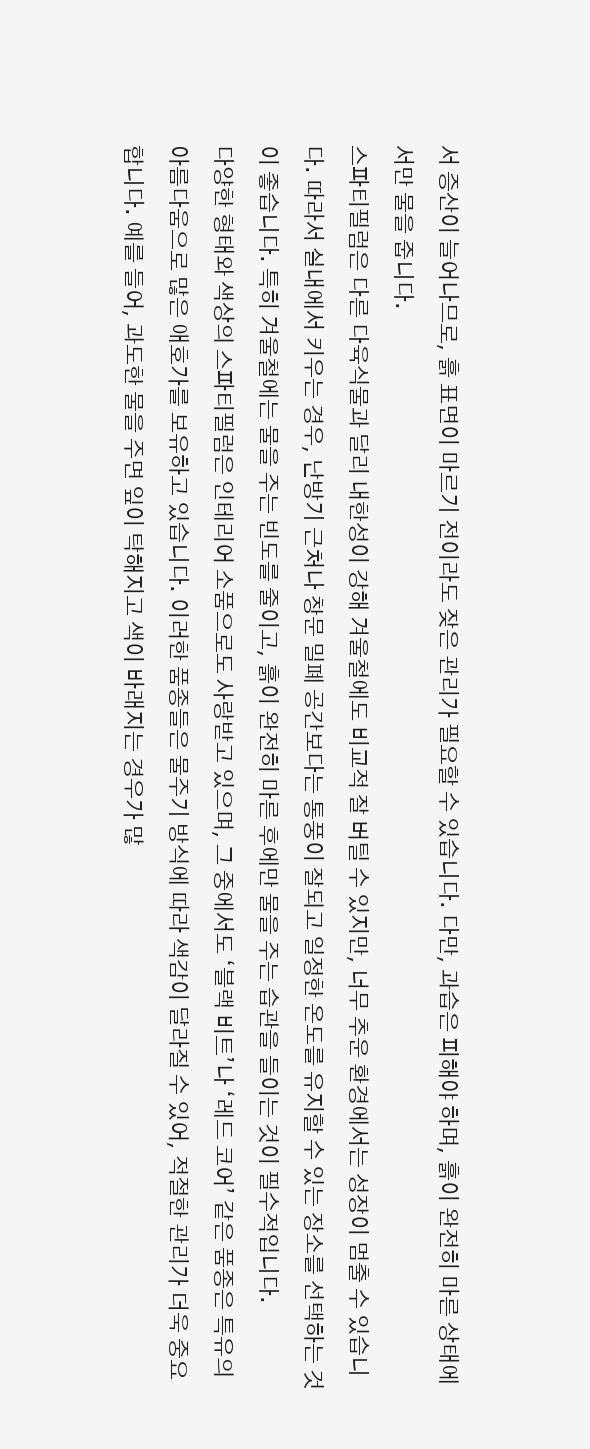서 증산이 늘어나므로, 흙 표면이 마르기 전이라도 잦은 관리가 필요할 수 있습니다. 다만, 과습은 피해야 하며, 흙이 완전히 마른 상태에서만 물을 줍니다.
스파티필럼은 다른 다육식물과 달리 내한성이 강해 겨울철에도 비교적 잘 버틸 수 있지만, 너무 추운 환경에서는 성장이 멈출 수 있습니다. 따라서 실내에서 키우는 경우, 난방기 근처나 창문 밀폐 공간보다는 통풍이 잘되고 일정한 온도를 유지할 수 있는 장소를 선택하는 것이 좋습니다. 특히 겨울철에는 물을 주는 빈도를 줄이고, 흙이 완전히 마른 후에만 물을 주는 습관을 들이는 것이 필수적입니다.
다양한 형태와 색상의 스파티필럼은 인테리어 소품으로도 사랑받고 있으며, 그 중에서도 ‘블랙 비트’나 ‘레드 코어’ 같은 품종은 특유의 아름다움으로 많은 애호가를 보유하고 있습니다. 이러한 품종들은 물주기 방식에 따라 색감이 달라질 수 있어, 적절한 관리가 더욱 중요합니다. 예를 들어, 과도한 물을 주면 잎이 탁해지고 색이 바래지는 경우가 많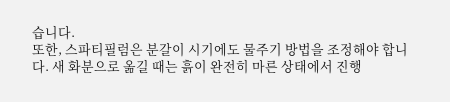습니다.
또한, 스파티필럼은 분갈이 시기에도 물주기 방법을 조정해야 합니다. 새 화분으로 옮길 때는 흙이 완전히 마른 상태에서 진행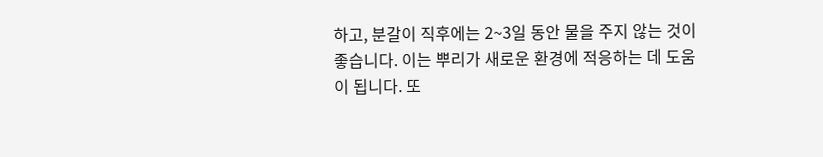하고, 분갈이 직후에는 2~3일 동안 물을 주지 않는 것이 좋습니다. 이는 뿌리가 새로운 환경에 적응하는 데 도움이 됩니다. 또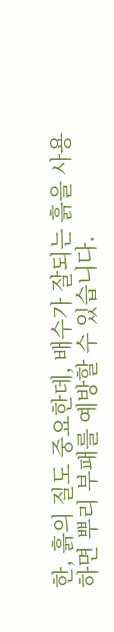한, 흙의 질도 중요한데, 배수가 잘되는 흙을 사용하면 뿌리 부패를 예방할 수 있습니다.